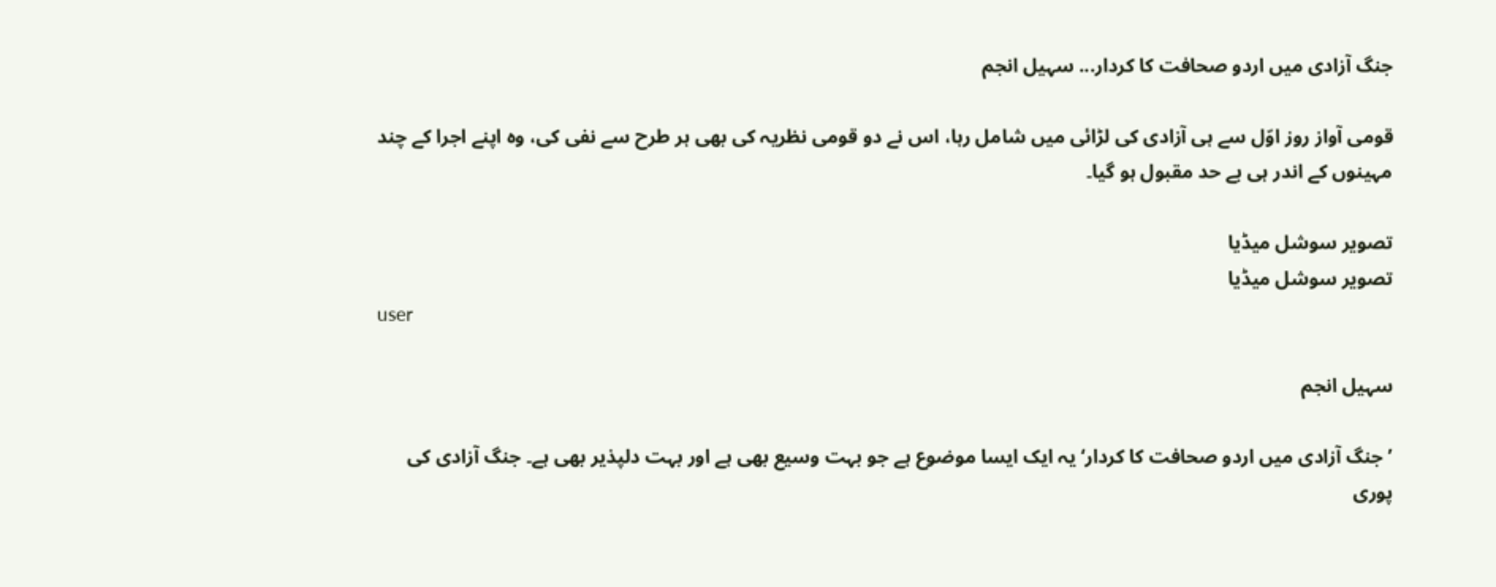جنگ آزادی میں اردو صحافت کا کردار... سہیل انجم

قومی آواز روز اوّل سے ہی آزادی کی لڑائی میں شامل رہا، اس نے دو قومی نظریہ کی بھی ہر طرح سے نفی کی، وہ اپنے اجرا کے چند مہینوں کے اندر ہی بے حد مقبول ہو گیا۔

تصویر سوشل میڈیا
تصویر سوشل میڈیا
user

سہیل انجم

’جنگ آزادی میں اردو صحافت کا کردار‘ یہ ایک ایسا موضوع ہے جو بہت وسیع بھی ہے اور بہت دلپذیر بھی ہے۔ جنگ آزادی کی پوری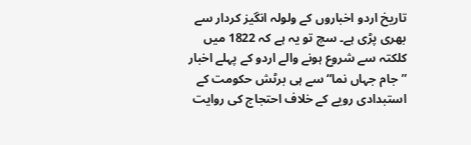تاریخ اردو اخباروں کے ولولہ انگیز کردار سے بھری پڑی ہے۔ سچ تو یہ ہے کہ 1822 میں کلکتہ سے شروع ہونے والے اردو کے پہلے اخبار ”جام جہاں نما“ سے ہی برٹش حکومت کے استبدادی رویے کے خلاف احتجاج کی روایت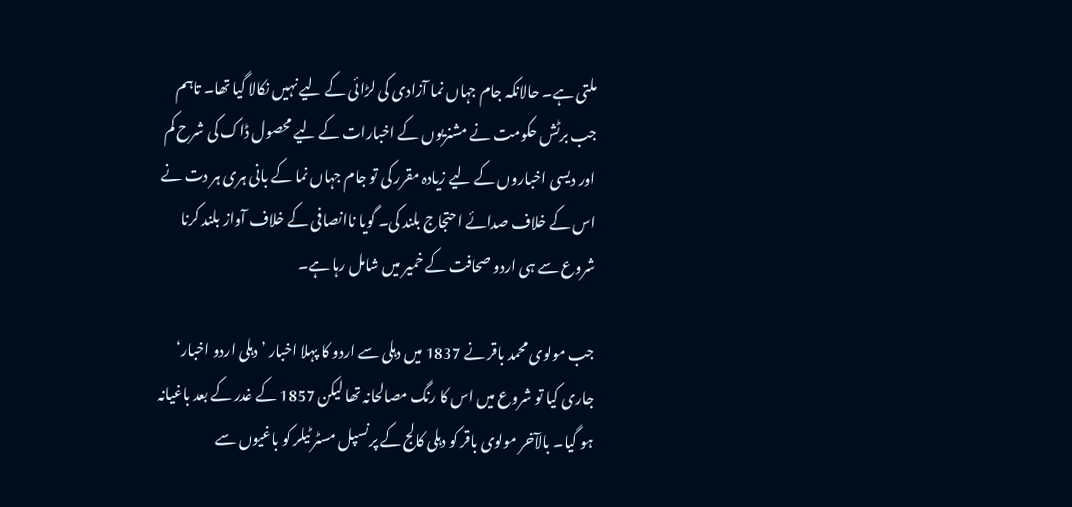ملتی ہے۔ حالانکہ جام جہاں نما آزادی کی لڑائی کے لیے نہیں نکالا گیا تھا۔ تاہم جب برٹش حکومت نے مشنریوں کے اخبارات کے لیے محصول ڈاک کی شرح کم اور دیسی اخباروں کے لیے زیادہ مقرر کی تو جام جہاں نما کے بانی ہری ہر دت نے اس کے خلاف صدائے احتجاج بلند کی۔ گویا ناانصافی کے خلاف آواز بلند کرنا شروع سے ہی اردو صحافت کے خمیر میں شامل رہا ہے۔

جب مولوی محمد باقر نے 1837 میں دہلی سے اردو کا پہلا اخبار ’دہلی اردو اخبار‘ جاری کیا تو شروع میں اس کا رنگ مصالحانہ تھا لیکن 1857 کے غدر کے بعد باغیانہ ہو گیا۔ بالآخر مولوی باقر کو دہلی کالج کے پرنسپل مسٹر ٹیلر کو باغیوں سے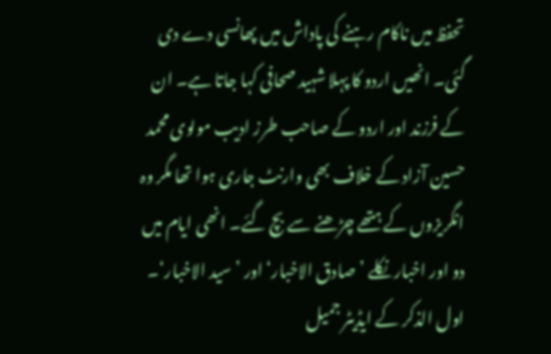تحفظ میں ناکام رہنے کی پاداش میں پھانسی دے دی گئی۔ انھیں اردو کا پہلا شہید صحافی کہا جاتا ہے۔ ان کے فرزند اور اردو کے صاحب طرز ادیب مولوی محمد حسین آزاد کے خلاف بھی وارنٹ جاری ہوا تھا مگر وہ انگریزوں کے ہتھے چڑھنے سے بچ گئے۔ انھی ایام میں دو اور اخبار نکلے ’صادق الاخبار‘ اور ’سید الاخبار‘۔ اول الذکر کے ایڈیٹر جمیل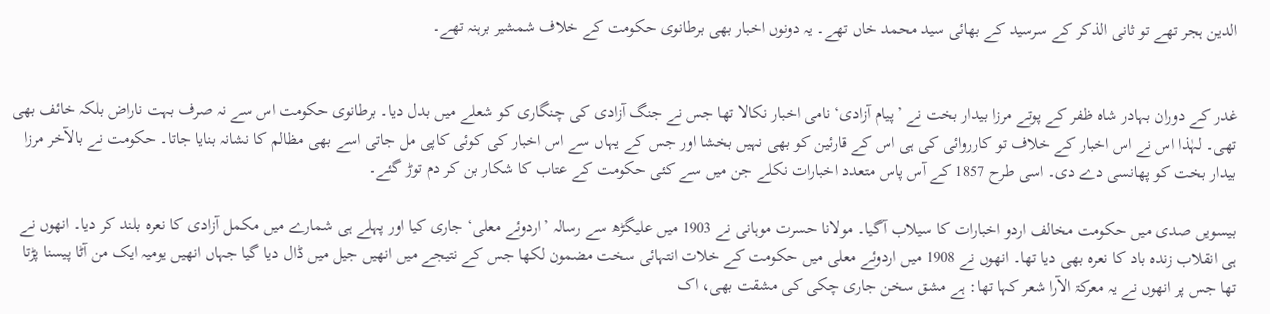الدین ہجر تھے تو ثانی الذکر کے سرسید کے بھائی سید محمد خاں تھے۔ یہ دونوں اخبار بھی برطانوی حکومت کے خلاف شمشیر برہنہ تھے۔


غدر کے دوران بہادر شاہ ظفر کے پوتے مرزا بیدار بخت نے ’پیام آزادی‘ نامی اخبار نکالا تھا جس نے جنگ آزادی کی چنگاری کو شعلے میں بدل دیا۔ برطانوی حکومت اس سے نہ صرف بہت ناراض بلکہ خائف بھی تھی۔ لہٰذا اس نے اس اخبار کے خلاف تو کارروائی کی ہی اس کے قارئین کو بھی نہیں بخشا اور جس کے یہاں سے اس اخبار کی کوئی کاپی مل جاتی اسے بھی مظالم کا نشانہ بنایا جاتا۔ حکومت نے بالآخر مرزا بیدار بخت کو پھانسی دے دی۔ اسی طرح 1857 کے آس پاس متعدد اخبارات نکلے جن میں سے کئی حکومت کے عتاب کا شکار بن کر دم توڑ گئے۔

بیسویں صدی میں حکومت مخالف اردو اخبارات کا سیلاب آگیا۔ مولانا حسرت موہانی نے 1903 میں علیگڑھ سے رسالہ ’اردوئے معلی‘ جاری کیا اور پہلے ہی شمارے میں مکمل آزادی کا نعرہ بلند کر دیا۔ انھوں نے ہی انقلاب زندہ باد کا نعرہ بھی دیا تھا۔ انھوں نے 1908 میں اردوئے معلی میں حکومت کے خلات انتہائی سخت مضمون لکھا جس کے نتیجے میں انھیں جیل میں ڈال دیا گیا جہاں انھیں یومیہ ایک من آٹا پیسنا پڑتا تھا جس پر انھوں نے یہ معرکۃ الآرا شعر کہا تھا: ہے مشق سخن جاری چکی کی مشقت بھی، اک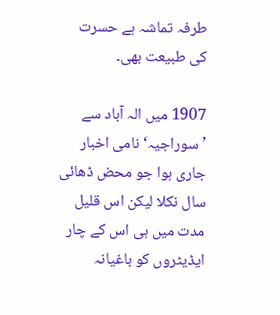طرفہ تماشہ ہے حسرت کی طبیعت بھی۔

1907 میں الہ آباد سے ’سوراجیہ‘ نامی اخبار جاری ہوا جو محض ڈھائی سال نکلا لیکن اس قلیل مدت میں ہی اس کے چار ایڈیٹروں کو باغیانہ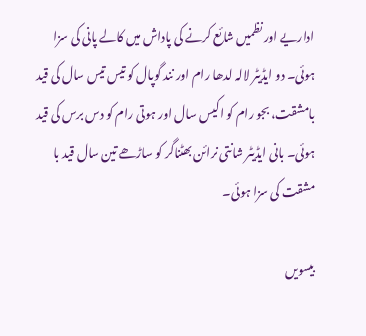اداریے اور نظمیں شائع کرنے کی پاداش میں کالے پانی کی سزا ہوئی۔ دو ایڈیٹر لالہ لدھا رام اور نند گوپال کو تیس تیس سال کی قید بامشقت، بجو رام کو اکیس سال اور ہوتی رام کو دس برس کی قید ہوئی۔ بانی ایڈیٹر شانتی نرائن بھٹناگر کو ساڑھے تین سال قید با مشقت کی سزا ہوئی۔

بیسویں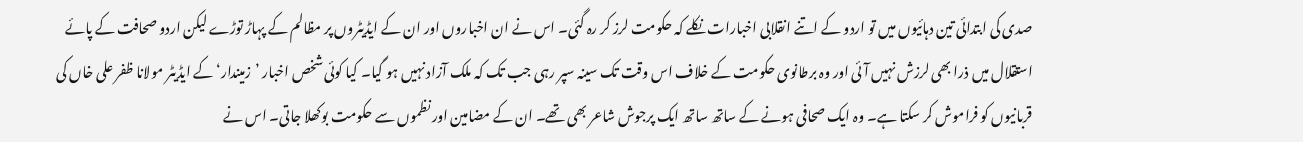صدی کی ابتدائی تین دہائیوں میں تو اردو کے اتنے انقلابی اخبارات نکلے کہ حکومت لرز کر رہ گئی۔ اس نے ان اخباروں اور ان کے ایڈیٹروں پر مظالم کے پہاڑ توڑے لیکن اردو صحافت کے پائے استقلال میں ذرا بھی لرزش نہیں آئی اور وہ برطانوی حکومت کے خلاف اس وقت تک سینہ سپر رہی جب تک کہ ملک آزاد نہیں ہو گیا۔ کیا کوئی شخص اخبار ’زمیندار‘ کے ایڈیٹر مولانا ظفر علی خاں کی قربانیوں کو فراموش کر سکتا ہے۔ وہ ایک صحافی ہونے کے ساتھ ساتھ ایک پرجوش شاعر بھی تھے۔ ان کے مضامین اور نظموں سے حکومت بوکھلا جاتی۔ اس نے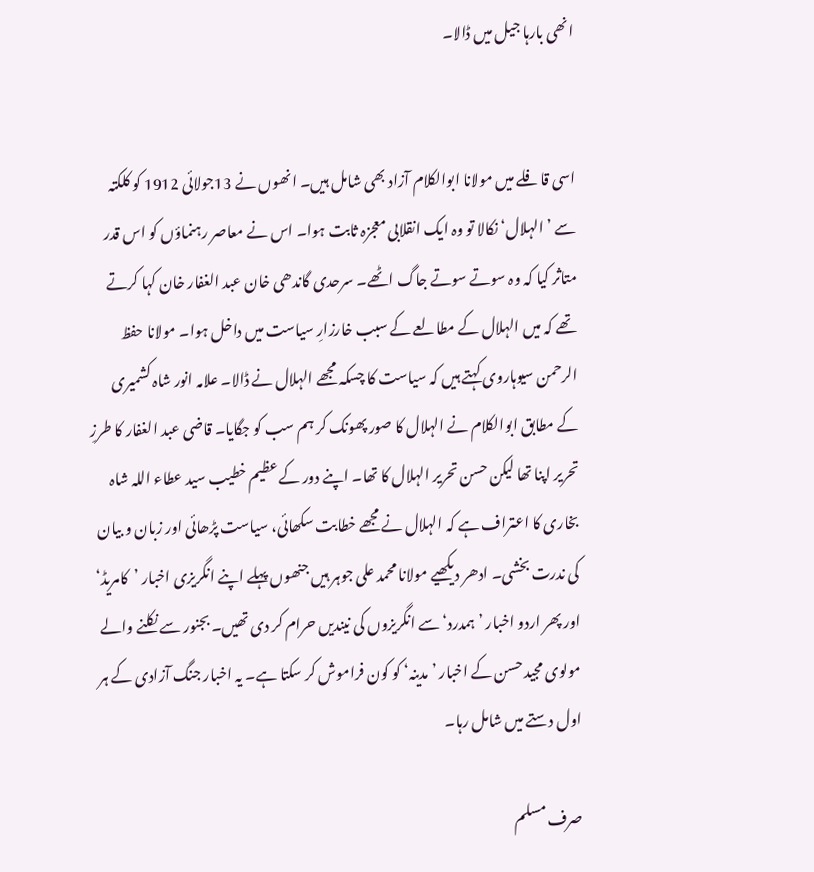انھی بارہا جیل میں ڈالا۔


اسی قافلے میں مولانا ابوالکلام آزاد بھی شامل ہیں۔ انھوں نے 13جولائی 1912 کو کلکتہ سے ’الہلال‘ نکالا تو وہ ایک انقلابی معجزہ ثابت ہوا۔ اس نے معاصر رہنماؤں کو اس قدر متاثر کیا کہ وہ سوتے سوتے جاگ اٹھے۔ سرحدی گاندھی خان عبد الغفار خان کہا کرتے تھے کہ میں الہلال کے مطالعے کے سبب خارزارِ سیاست میں داخل ہوا۔ مولانا حفظ الرحمن سیوہاروی کہتے ہیں کہ سیاست کا چسکہ مجھے الہلال نے ڈالا۔ علامہ انور شاہ کشمیری کے مطابق ابوالکلام نے الہلال کا صور پھونک کر ہم سب کو جگایا۔ قاضی عبد الغفار کا طرزِ تحریر اپنا تھا لیکن حسن تحریر الہلال کا تھا۔ اپنے دور کے عظیم خطیب سید عطاء اللہ شاہ بخاری کا اعتراف ہے کہ الہلال نے مجھے خطابت سکھائی، سیاست پڑھائی اور زبان و بیان کی ندرت بخشی۔ ادھر دیکھیے مولانا محمد علی جوہر ہیں جنھوں پہلے اپنے انگریزی اخبار ’کامریڈ‘ اور پھر اردو اخبار ’ہمدرد‘ سے انگریزوں کی نیندیں حرام کر دی تھیں۔ بجنور سے نکلنے والے مولوی مجید حسن کے اخبار ’مدینہ‘ کو کون فراموش کر سکتا ہے۔ یہ اخبار جنگ آزادی کے ہر اول دستے میں شامل رہا۔

صرف مسلم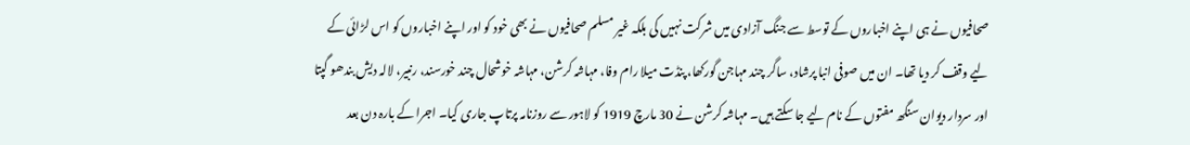صحافیوں نے ہی اپنے اخباروں کے توسط سے جنگ آزادی میں شرکت نہیں کی بلکہ غیر مسلم صحافیوں نے بھی خود کو اور اپنے اخباروں کو اس لڑائی کے لیے وقف کر دیا تھا۔ ان میں صوفی انبا پرشاد، ساگر چند مہاجن گورکھا، پنڈت میلا رام وفا، مہاشہ کرشن، مہاشہ خوشحال چند خورسند، رنبیر، لالہ دیش بندھو گپتا اور سردار دیوان سنگھ مفتوں کے نام لیے جا سکتے ہیں۔ مہاشہ کرشن نے 30 مارچ 1919 کو لاہور سے روزنامہ پرتاپ جاری کیا۔ اجرا کے بارہ دن بعد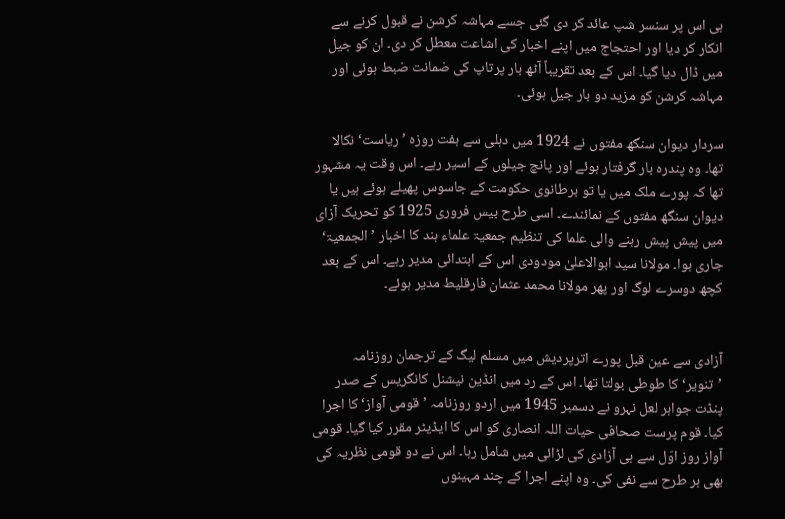ہی اس پر سنسر شپ عائد کر دی گئی جسے مہاشہ کرشن نے قبول کرنے سے انکار کر دیا اور احتجاج میں اپنے اخبار کی اشاعت معطل کر دی۔ ان کو جیل میں ڈال دیا گیا۔ اس کے بعد تقریباً آٹھ بار پرتاپ کی ضمانت ضبط ہوئی اور مہاشہ کرشن کو مزید دو بار جیل ہوئی۔

سردار دیوان سنگھ مفتوں نے 1924 میں دہلی سے ہفت روزہ ’ریاست‘ نکالا تھا۔ وہ پندرہ بار گرفتار ہوئے اور پانچ جیلوں کے اسیر رہے۔ اس وقت یہ مشہور تھا کہ پورے ملک میں یا تو برطانوی حکومت کے جاسوس پھیلے ہوئے ہیں یا دیوان سنگھ مفتوں کے نمائندے۔ اسی طرح بیس فروری 1925 کو تحریک آزای میں پیش پیش رہنے والی علما کی تنظیم جمعیۃ علماء ہند کا اخبار ’الجمعیۃ‘ جاری ہوا۔ مولانا سید ابوالاعلیٰ مودودی اس کے ابتدائی مدیر رہے۔ اس کے بعد کچھ دوسرے لوگ اور پھر مولانا محمد عثمان فارقلیط مدیر ہوئے۔


آزادی سے عین قبل پورے اترپردیش میں مسلم لیگ کے ترجمان روزنامہ ’تنویر‘ کا طوطی بولتا تھا۔ اس کے رد میں انڈین نیشنل کانگریس کے صدر پنڈت جواہر لعل نہرو نے دسمبر 1945 میں اردو روزنامہ ’قومی آواز‘ کا اجرا کیا۔ قوم پرست صحافی حیات اللہ انصاری کو اس کا ایڈیٹر مقرر کیا گیا۔ قومی آواز روز اوّل سے ہی آزادی کی لڑائی میں شامل رہا۔ اس نے دو قومی نظریہ کی بھی ہر طرح سے نفی کی۔ وہ اپنے اجرا کے چند مہینوں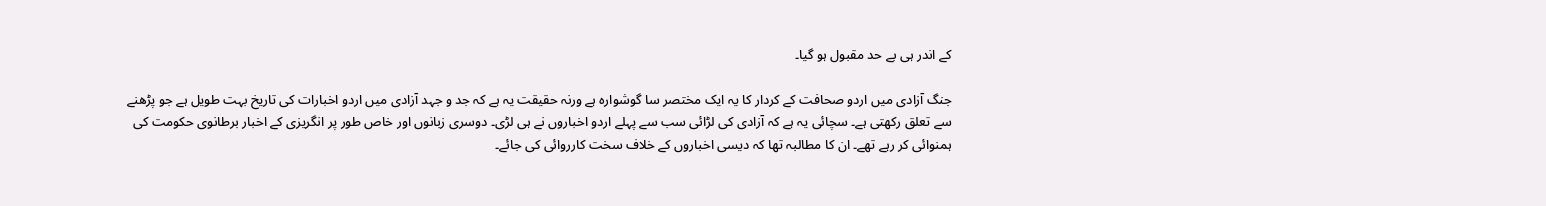کے اندر ہی بے حد مقبول ہو گیا۔

جنگ آزادی میں اردو صحافت کے کردار کا یہ ایک مختصر سا گوشوارہ ہے ورنہ حقیقت یہ ہے کہ جد و جہد آزادی میں اردو اخبارات کی تاریخ بہت طویل ہے جو پڑھنے سے تعلق رکھتی ہے۔ سچائی یہ ہے کہ آزادی کی لڑائی سب سے پہلے اردو اخباروں نے ہی لڑی۔ دوسری زبانوں اور خاص طور پر انگریزی کے اخبار برطانوی حکومت کی ہمنوائی کر رہے تھے۔ ان کا مطالبہ تھا کہ دیسی اخباروں کے خلاف سخت کارروائی کی جائے۔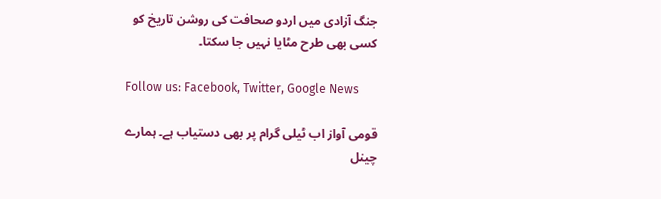جنگ آزادی میں اردو صحافت کی روشن تاریخ کو کسی بھی طرح مٹایا نہیں جا سکتا۔

Follow us: Facebook, Twitter, Google News

قومی آواز اب ٹیلی گرام پر بھی دستیاب ہے۔ ہمارے چینل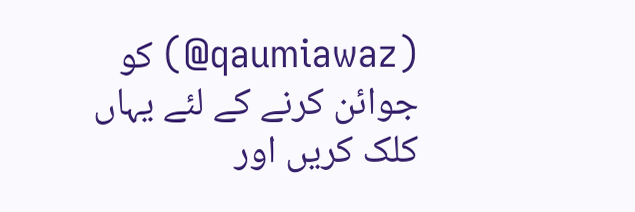(qaumiawaz@) کو جوائن کرنے کے لئے یہاں کلک کریں اور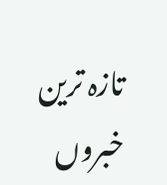تازہ ترین خبروں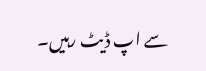سے اپ ڈیٹ رہیں۔